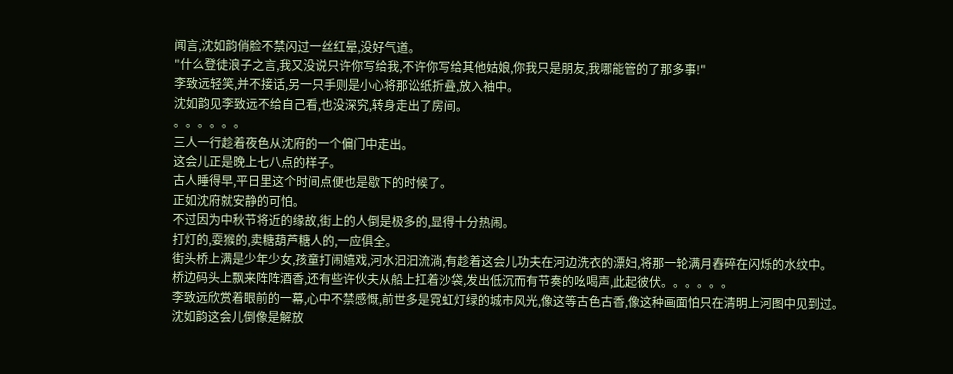闻言,沈如韵俏脸不禁闪过一丝红晕,没好气道。
"什么登徒浪子之言,我又没说只许你写给我,不许你写给其他姑娘,你我只是朋友,我哪能管的了那多事!"
李致远轻笑,并不接话,另一只手则是小心将那讼纸折叠,放入袖中。
沈如韵见李致远不给自己看,也没深究,转身走出了房间。
。。。。。。
三人一行趁着夜色从沈府的一个偏门中走出。
这会儿正是晚上七八点的样子。
古人睡得早,平日里这个时间点便也是歇下的时候了。
正如沈府就安静的可怕。
不过因为中秋节将近的缘故,街上的人倒是极多的,显得十分热闹。
打灯的,耍猴的,卖糖葫芦糖人的,一应俱全。
街头桥上满是少年少女,孩童打闹嬉戏,河水汩汩流淌,有趁着这会儿功夫在河边洗衣的漂妇,将那一轮满月舂碎在闪烁的水纹中。
桥边码头上飘来阵阵酒香,还有些许伙夫从船上扛着沙袋,发出低沉而有节奏的吆喝声,此起彼伏。。。。。。
李致远欣赏着眼前的一幕,心中不禁感慨,前世多是霓虹灯绿的城市风光,像这等古色古香,像这种画面怕只在清明上河图中见到过。
沈如韵这会儿倒像是解放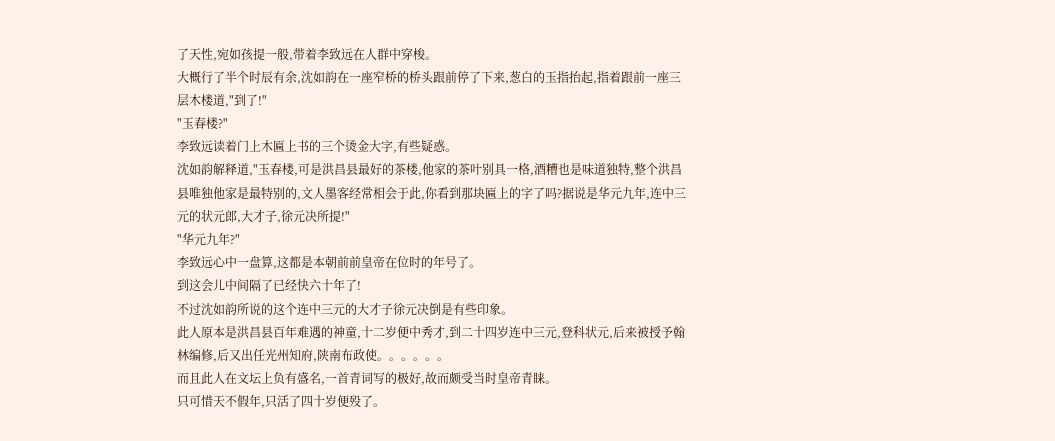了天性,宛如孩提一般,带着李致远在人群中穿梭。
大概行了半个时辰有余,沈如韵在一座窄桥的桥头跟前停了下来,葱白的玉指抬起,指着跟前一座三层木楼道,"到了!"
"玉春楼?"
李致远读着门上木匾上书的三个烫金大字,有些疑惑。
沈如韵解释道,"玉春楼,可是洪昌县最好的茶楼,他家的茶叶别具一格,酒糟也是味道独特,整个洪昌县唯独他家是最特别的,文人墨客经常相会于此,你看到那块匾上的字了吗?据说是华元九年,连中三元的状元郎,大才子,徐元决所提!"
"华元九年?"
李致远心中一盘算,这都是本朝前前皇帝在位时的年号了。
到这会儿中间隔了已经快六十年了!
不过沈如韵所说的这个连中三元的大才子徐元决倒是有些印象。
此人原本是洪昌县百年难遇的神童,十二岁便中秀才,到二十四岁连中三元,登科状元,后来被授予翰林编修,后又出任光州知府,陕南布政使。。。。。。
而且此人在文坛上负有盛名,一首青词写的极好,故而颇受当时皇帝青睐。
只可惜天不假年,只活了四十岁便殁了。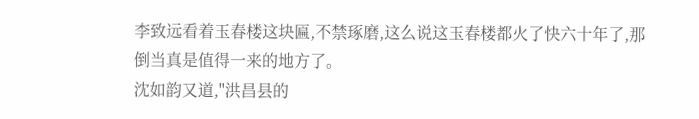李致远看着玉春楼这块匾,不禁琢磨,这么说这玉春楼都火了快六十年了,那倒当真是值得一来的地方了。
沈如韵又道,"洪昌县的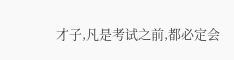才子,凡是考试之前,都必定会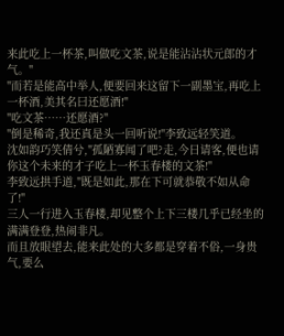来此吃上一杯茶,叫做吃文茶,说是能沾沾状元郎的才气。"
"而若是能高中举人,便要回来这留下一副墨宝,再吃上一杯酒,美其名曰还愿酒!"
"吃文茶……还愿酒?"
"倒是稀奇,我还真是头一回听说!"李致远轻笑道。
沈如韵巧笑倩兮,"孤陋寡闻了吧?走,今日请客,便也请你这个未来的才子吃上一杯玉春楼的文茶!"
李致远拱手道,"既是如此,那在下可就恭敬不如从命了!"
三人一行进入玉春楼,却见整个上下三楼几乎已经坐的满满登登,热闹非凡。
而且放眼望去,能来此处的大多都是穿着不俗,一身贵气,要么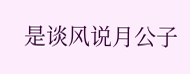是谈风说月公子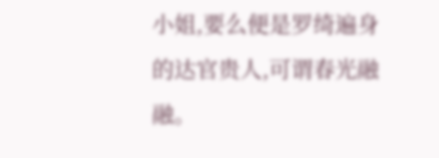小姐,要么便是罗绮遍身的达官贵人,可谓春光融融。